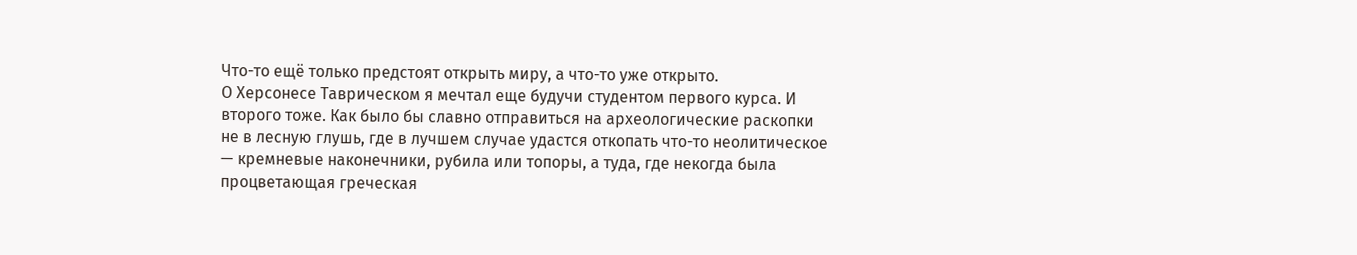Что-то ещё только предстоят открыть миру, а что-то уже открыто.
О Херсонесе Таврическом я мечтал еще будучи студентом первого курса. И второго тоже. Как было бы славно отправиться на археологические раскопки не в лесную глушь, где в лучшем случае удастся откопать что-то неолитическое — кремневые наконечники, рубила или топоры, а туда, где некогда была процветающая греческая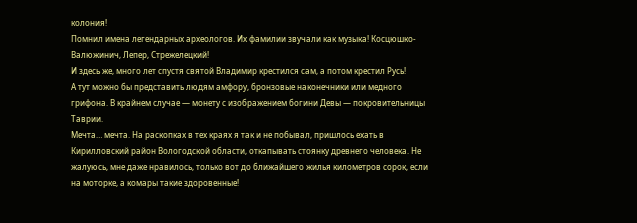колония!
Помнил имена легендарных археологов. Их фамилии звучали как музыка! Косцюшко-Валюжинич, Лепер, Стрежелецкий!
И здесь же, много лет спустя святой Владимир крестился сам, а потом крестил Русь!
А тут можно бы представить людям амфору, бронзовые наконечники или медного грифона. В крайнем случае — монету с изображением богини Девы — покровительницы Таврии.
Мечта… мечта. На раскопках в тех краях я так и не побывал, пришлось ехать в Кирилловский район Вологодской области, откапывать стоянку древнего человека. Не жалуюсь, мне даже нравилось, только вот до ближайшего жилья километров сорок, если на моторке, а комары такие здоровенные!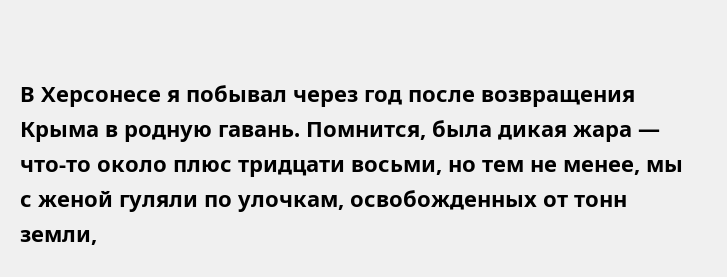В Херсонесе я побывал через год после возвращения Крыма в родную гавань. Помнится, была дикая жара — что-то около плюс тридцати восьми, но тем не менее, мы с женой гуляли по улочкам, освобожденных от тонн земли,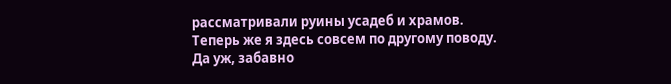рассматривали руины усадеб и храмов.
Теперь же я здесь совсем по другому поводу.
Да уж, забавно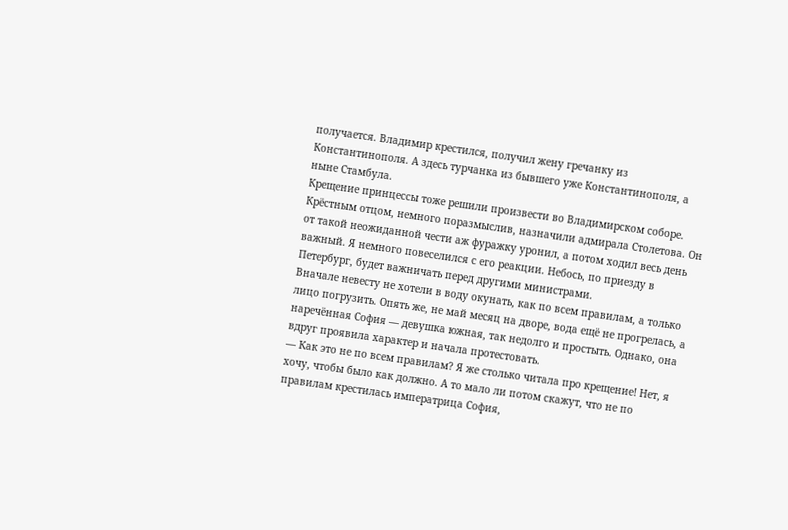получается. Владимир крестился, получил жену гречанку из Константинополя. А здесь турчанка из бывшего уже Константинополя, а ныне Стамбула.
Крещение принцессы тоже решили произвести во Владимирском соборе. Крёстным отцом, немного поразмыслив, назначили адмирала Столетова. Он от такой неожиданной чести аж фуражку уронил, а потом ходил весь день важный. Я немного повеселился с его реакции. Небось, по приезду в Петербург, будет важничать перед другими министрами.
Вначале невесту не хотели в воду окунать, как по всем правилам, а только лицо погрузить. Опять же, не май месяц на дворе, вода ещё не прогрелась, а наречённая София — девушка южная, так недолго и простыть. Однако, она вдруг проявила характер и начала протестовать.
— Как это не по всем правилам? Я же столько читала про крещение! Нет, я хочу, чтобы было как должно. А то мало ли потом скажут, что не по правилам крестилась императрица София,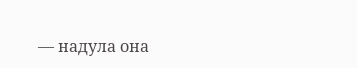— надула она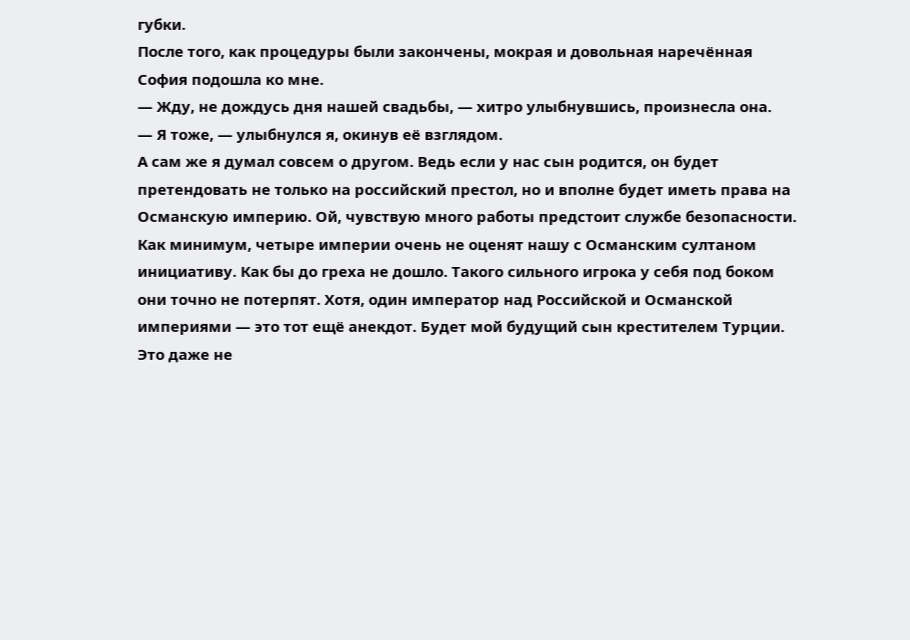губки.
После того, как процедуры были закончены, мокрая и довольная наречённая София подошла ко мне.
— Жду, не дождусь дня нашей свадьбы, — хитро улыбнувшись, произнесла она.
— Я тоже, — улыбнулся я, окинув её взглядом.
А сам же я думал совсем о другом. Ведь если у нас сын родится, он будет претендовать не только на российский престол, но и вполне будет иметь права на Османскую империю. Ой, чувствую много работы предстоит службе безопасности. Как минимум, четыре империи очень не оценят нашу с Османским султаном инициативу. Как бы до греха не дошло. Такого сильного игрока у себя под боком они точно не потерпят. Хотя, один император над Российской и Османской империями — это тот ещё анекдот. Будет мой будущий сын крестителем Турции. Это даже не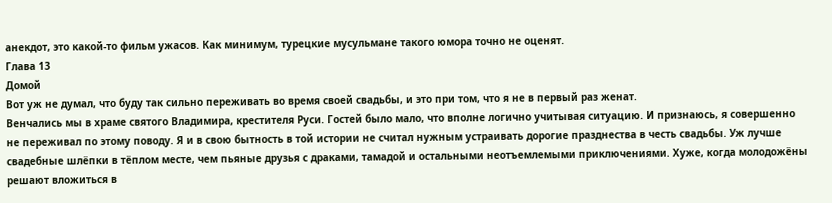анекдот, это какой-то фильм ужасов. Как минимум, турецкие мусульмане такого юмора точно не оценят.
Глава 13
Домой
Вот уж не думал, что буду так сильно переживать во время своей свадьбы, и это при том, что я не в первый раз женат.
Венчались мы в храме святого Владимира, крестителя Руси. Гостей было мало, что вполне логично учитывая ситуацию. И признаюсь, я совершенно не переживал по этому поводу. Я и в свою бытность в той истории не считал нужным устраивать дорогие празднества в честь свадьбы. Уж лучше свадебные шлёпки в тёплом месте, чем пьяные друзья с драками, тамадой и остальными неотъемлемыми приключениями. Хуже, когда молодожёны решают вложиться в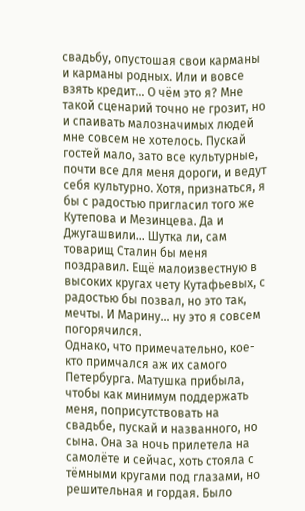свадьбу, опустошая свои карманы и карманы родных. Или и вовсе взять кредит… О чём это я? Мне такой сценарий точно не грозит, но и спаивать малозначимых людей мне совсем не хотелось. Пускай гостей мало, зато все культурные, почти все для меня дороги, и ведут себя культурно. Хотя, признаться, я бы с радостью пригласил того же Кутепова и Мезинцева. Да и Джугашвили… Шутка ли, сам товарищ Сталин бы меня поздравил. Ещё малоизвестную в высоких кругах чету Кутафьевых, с радостью бы позвал, но это так, мечты. И Марину… ну это я совсем погорячился.
Однако, что примечательно, кое-кто примчался аж их самого Петербурга. Матушка прибыла, чтобы как минимум поддержать меня, поприсутствовать на свадьбе, пускай и названного, но сына. Она за ночь прилетела на самолёте и сейчас, хоть стояла с тёмными кругами под глазами, но решительная и гордая. Было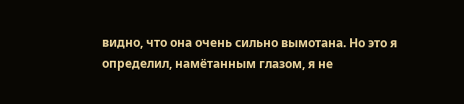видно, что она очень сильно вымотана. Но это я определил, намётанным глазом, я не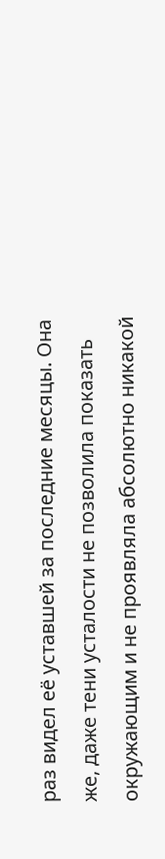раз видел её уставшей за последние месяцы. Она же, даже тени усталости не позволила показать окружающим и не проявляла абсолютно никакой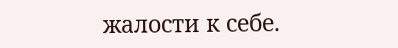жалости к себе.